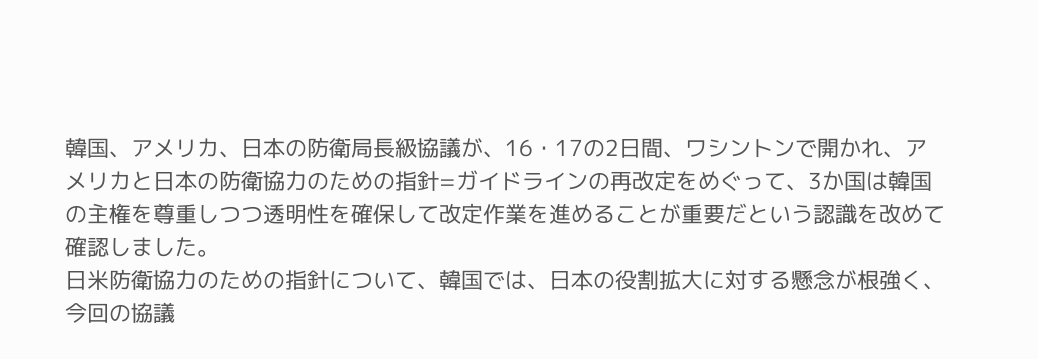韓国、アメリカ、日本の防衛局長級協議が、16・17の2日間、ワシントンで開かれ、アメリカと日本の防衛協力のための指針=ガイドラインの再改定をめぐって、3か国は韓国の主権を尊重しつつ透明性を確保して改定作業を進めることが重要だという認識を改めて確認しました。
日米防衛協力のための指針について、韓国では、日本の役割拡大に対する懸念が根強く、今回の協議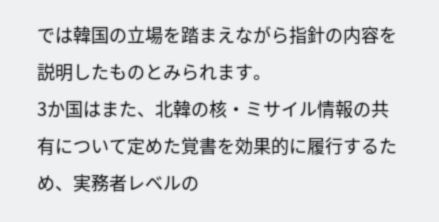では韓国の立場を踏まえながら指針の内容を説明したものとみられます。
3か国はまた、北韓の核・ミサイル情報の共有について定めた覚書を効果的に履行するため、実務者レベルの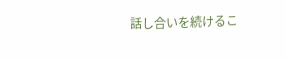話し合いを続けるこ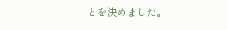とを決めました。